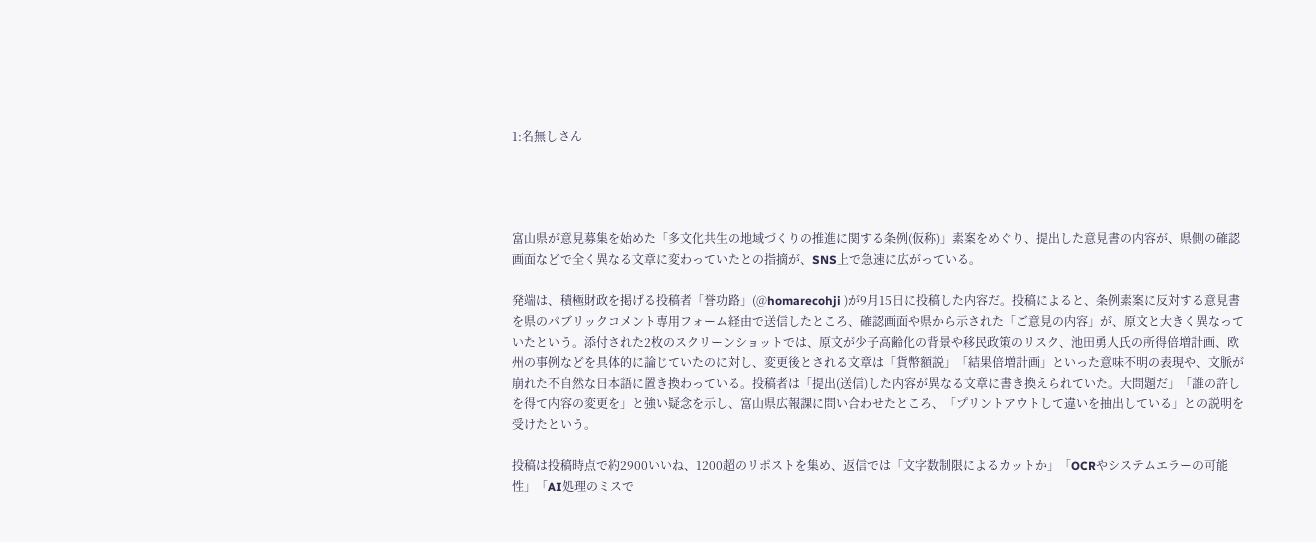1:名無しさん




富山県が意見募集を始めた「多文化共生の地域づくりの推進に関する条例(仮称)」素案をめぐり、提出した意見書の内容が、県側の確認画面などで全く異なる文章に変わっていたとの指摘が、SNS上で急速に広がっている。

発端は、積極財政を掲げる投稿者「誉功路」(@homarecohji )が9月15日に投稿した内容だ。投稿によると、条例素案に反対する意見書を県のパブリックコメント専用フォーム経由で送信したところ、確認画面や県から示された「ご意見の内容」が、原文と大きく異なっていたという。添付された2枚のスクリーンショットでは、原文が少子高齢化の背景や移民政策のリスク、池田勇人氏の所得倍増計画、欧州の事例などを具体的に論じていたのに対し、変更後とされる文章は「貨幣額説」「結果倍増計画」といった意味不明の表現や、文脈が崩れた不自然な日本語に置き換わっている。投稿者は「提出(送信)した内容が異なる文章に書き換えられていた。大問題だ」「誰の許しを得て内容の変更を」と強い疑念を示し、富山県広報課に問い合わせたところ、「プリントアウトして違いを抽出している」との説明を受けたという。

投稿は投稿時点で約2900いいね、1200超のリポストを集め、返信では「文字数制限によるカットか」「OCRやシステムエラーの可能性」「AI処理のミスで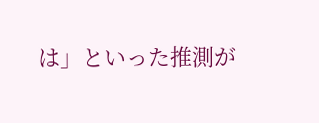は」といった推測が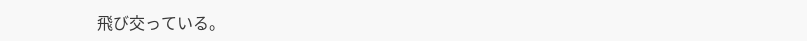飛び交っている。